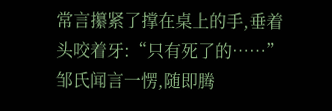常言攥紧了撑在桌上的手,垂着头咬着牙:“只有死了的……”
邹氏闻言一愣,随即腾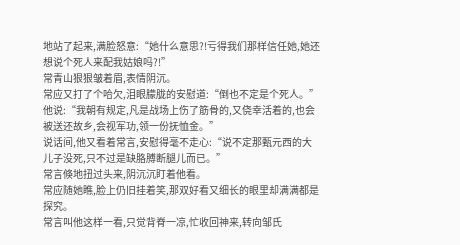地站了起来,满脸怒意:“她什么意思?!亏得我们那样信任她,她还想说个死人来配我姑娘吗?!”
常青山狠狠皱着眉,表情阴沉。
常应又打了个哈欠,泪眼朦胧的安慰道:“倒也不定是个死人。”
他说:“我朝有规定,凡是战场上伤了筋骨的,又侥幸活着的,也会被送还故乡,会视军功,领一份抚恤金。”
说话间,他又看着常言,安慰得毫不走心:“说不定那甄元西的大儿子没死,只不过是缺胳膊断腿儿而已。”
常言倏地扭过头来,阴沉沉盯着他看。
常应随她瞧,脸上仍旧挂着笑,那双好看又细长的眼里却满满都是探究。
常言叫他这样一看,只觉背脊一凉,忙收回神来,转向邹氏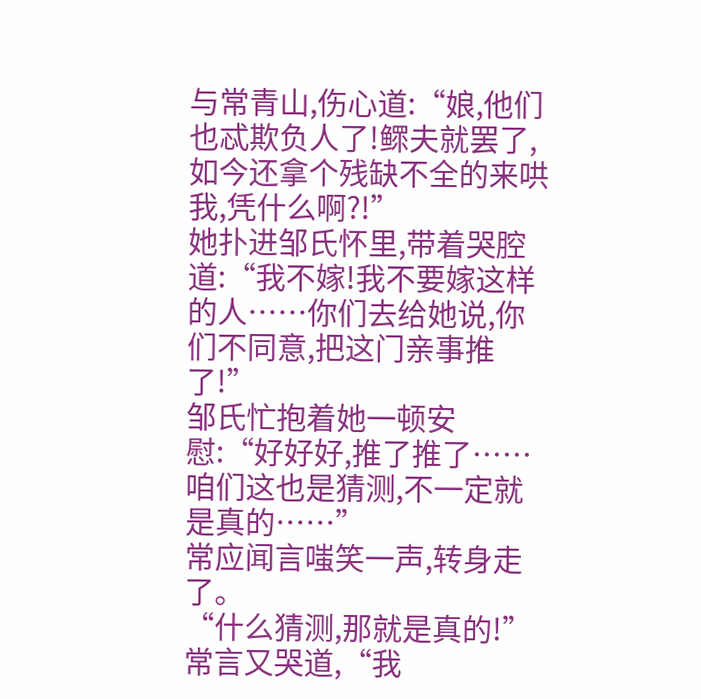与常青山,伤心道:“娘,他们也忒欺负人了!鳏夫就罢了,如今还拿个残缺不全的来哄我,凭什么啊?!”
她扑进邹氏怀里,带着哭腔道:“我不嫁!我不要嫁这样的人……你们去给她说,你们不同意,把这门亲事推了!”
邹氏忙抱着她一顿安慰:“好好好,推了推了……咱们这也是猜测,不一定就是真的……”
常应闻言嗤笑一声,转身走了。
“什么猜测,那就是真的!”常言又哭道,“我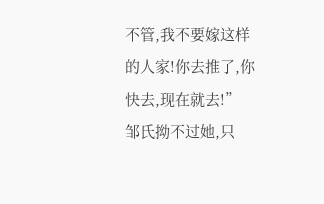不管,我不要嫁这样的人家!你去推了,你快去,现在就去!”
邹氏拗不过她,只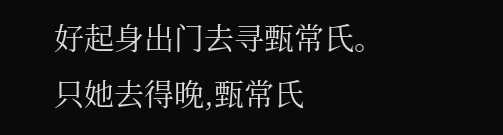好起身出门去寻甄常氏。
只她去得晚,甄常氏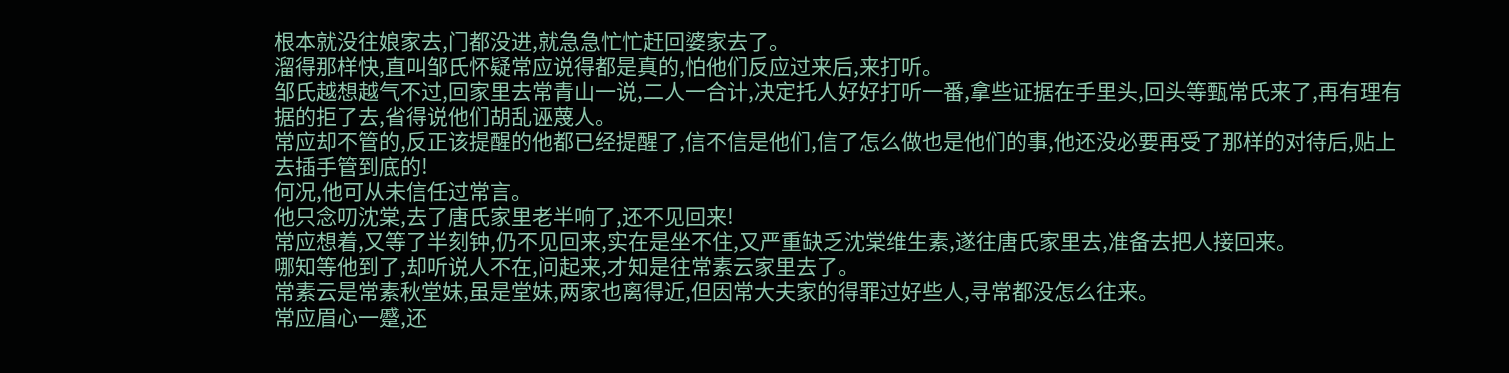根本就没往娘家去,门都没进,就急急忙忙赶回婆家去了。
溜得那样快,直叫邹氏怀疑常应说得都是真的,怕他们反应过来后,来打听。
邹氏越想越气不过,回家里去常青山一说,二人一合计,决定托人好好打听一番,拿些证据在手里头,回头等甄常氏来了,再有理有据的拒了去,省得说他们胡乱诬蔑人。
常应却不管的,反正该提醒的他都已经提醒了,信不信是他们,信了怎么做也是他们的事,他还没必要再受了那样的对待后,贴上去插手管到底的!
何况,他可从未信任过常言。
他只念叨沈棠,去了唐氏家里老半响了,还不见回来!
常应想着,又等了半刻钟,仍不见回来,实在是坐不住,又严重缺乏沈棠维生素,遂往唐氏家里去,准备去把人接回来。
哪知等他到了,却听说人不在,问起来,才知是往常素云家里去了。
常素云是常素秋堂妹,虽是堂妹,两家也离得近,但因常大夫家的得罪过好些人,寻常都没怎么往来。
常应眉心一蹙,还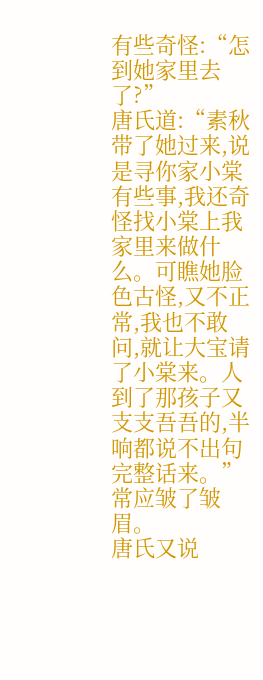有些奇怪:“怎到她家里去了?”
唐氏道:“素秋带了她过来,说是寻你家小棠有些事,我还奇怪找小棠上我家里来做什么。可瞧她脸色古怪,又不正常,我也不敢问,就让大宝请了小棠来。人到了那孩子又支支吾吾的,半响都说不出句完整话来。”
常应皱了皱眉。
唐氏又说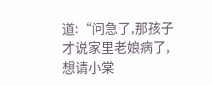道:“问急了,那孩子才说家里老娘病了,想请小棠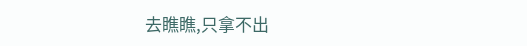去瞧瞧,只拿不出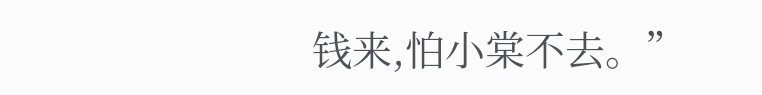钱来,怕小棠不去。”